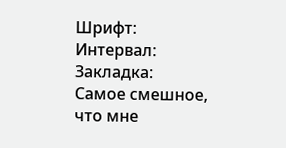Шрифт:
Интервал:
Закладка:
Самое смешное, что мне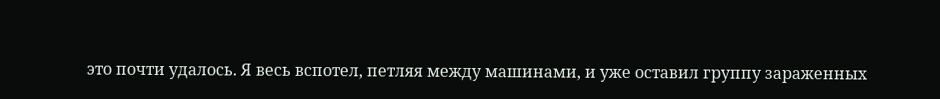это почти удалось. Я весь вспотел, петляя между машинами, и уже оставил группу зараженных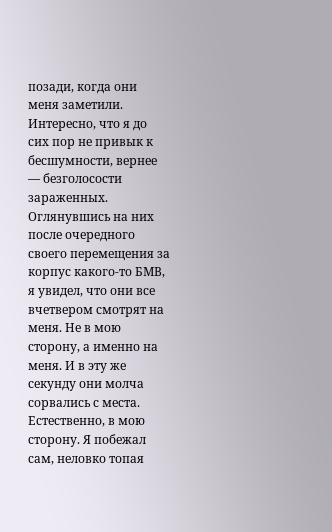позади, когда они меня заметили. Интересно, что я до сих пор не привык к бесшумности, вернее — безголосости зараженных. Оглянувшись на них после очередного своего перемещения за корпус какого-то БМВ, я увидел, что они все вчетвером смотрят на меня. Не в мою сторону, а именно на меня. И в эту же секунду они молча сорвались с места. Естественно, в мою сторону. Я побежал сам, неловко топая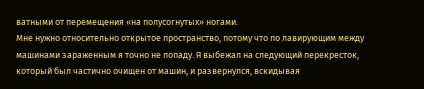ватными от перемещения «на полусогнутых» ногами.
Мне нужно относительно открытое пространство, потому что по лавирующим между машинами зараженным я точно не попаду. Я выбежал на следующий перекресток, который был частично очищен от машин, и развернулся, вскидывая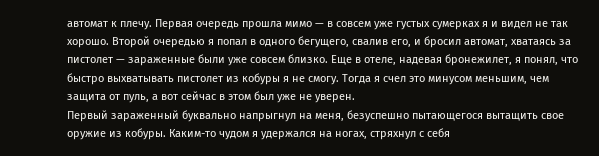автомат к плечу. Первая очередь прошла мимо — в совсем уже густых сумерках я и видел не так хорошо. Второй очередью я попал в одного бегущего, свалив его, и бросил автомат, хватаясь за пистолет — зараженные были уже совсем близко. Еще в отеле, надевая бронежилет, я понял, что быстро выхватывать пистолет из кобуры я не смогу. Тогда я счел это минусом меньшим, чем защита от пуль, а вот сейчас в этом был уже не уверен.
Первый зараженный буквально напрыгнул на меня, безуспешно пытающегося вытащить свое оружие из кобуры. Каким-то чудом я удержался на ногах, стряхнул с себя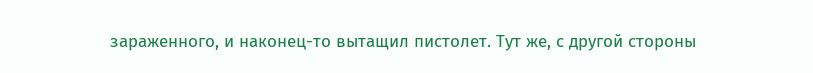зараженного, и наконец-то вытащил пистолет. Тут же, с другой стороны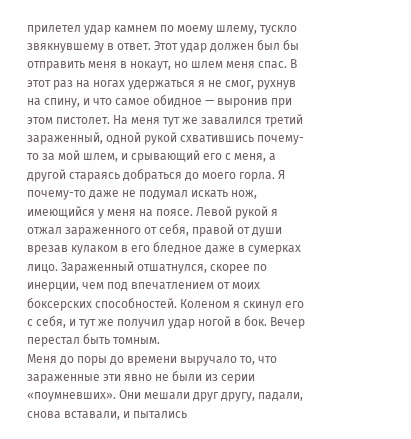прилетел удар камнем по моему шлему, тускло звякнувшему в ответ. Этот удар должен был бы отправить меня в нокаут, но шлем меня спас. В этот раз на ногах удержаться я не смог, рухнув на спину, и что самое обидное — выронив при этом пистолет. На меня тут же завалился третий зараженный, одной рукой схватившись почему-то за мой шлем, и срывающий его с меня, а другой стараясь добраться до моего горла. Я почему-то даже не подумал искать нож, имеющийся у меня на поясе. Левой рукой я отжал зараженного от себя, правой от души врезав кулаком в его бледное даже в сумерках лицо. Зараженный отшатнулся, скорее по инерции, чем под впечатлением от моих боксерских способностей. Коленом я скинул его с себя, и тут же получил удар ногой в бок. Вечер перестал быть томным.
Меня до поры до времени выручало то, что зараженные эти явно не были из серии «поумневших». Они мешали друг другу, падали, снова вставали, и пытались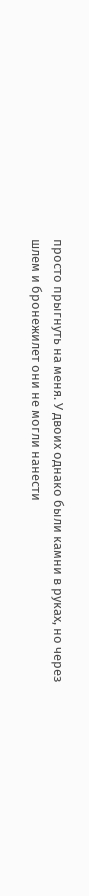просто прыгнуть на меня. У двоих однако были камни в руках, но через шлем и бронежилет они не могли нанести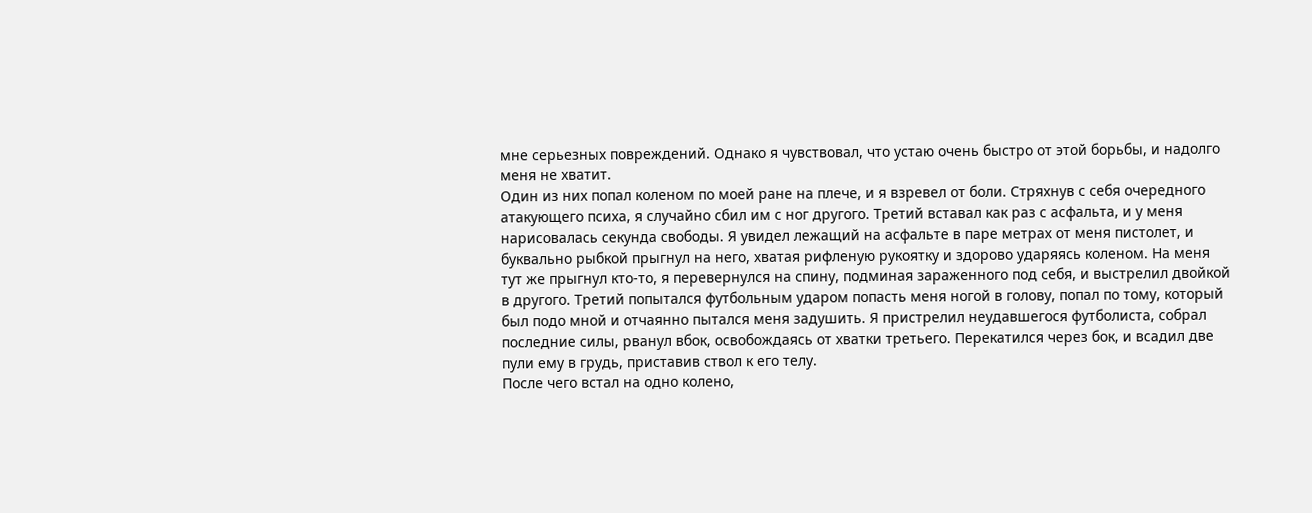мне серьезных повреждений. Однако я чувствовал, что устаю очень быстро от этой борьбы, и надолго меня не хватит.
Один из них попал коленом по моей ране на плече, и я взревел от боли. Стряхнув с себя очередного атакующего психа, я случайно сбил им с ног другого. Третий вставал как раз с асфальта, и у меня нарисовалась секунда свободы. Я увидел лежащий на асфальте в паре метрах от меня пистолет, и буквально рыбкой прыгнул на него, хватая рифленую рукоятку и здорово ударяясь коленом. На меня тут же прыгнул кто-то, я перевернулся на спину, подминая зараженного под себя, и выстрелил двойкой в другого. Третий попытался футбольным ударом попасть меня ногой в голову, попал по тому, который был подо мной и отчаянно пытался меня задушить. Я пристрелил неудавшегося футболиста, собрал последние силы, рванул вбок, освобождаясь от хватки третьего. Перекатился через бок, и всадил две пули ему в грудь, приставив ствол к его телу.
После чего встал на одно колено,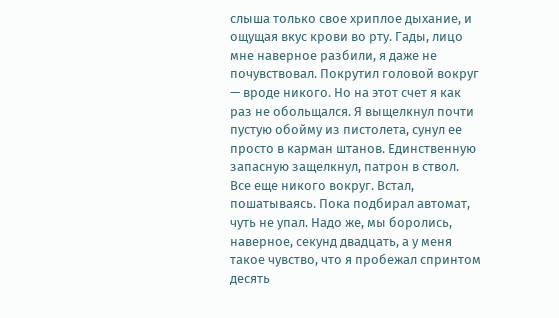слыша только свое хриплое дыхание, и ощущая вкус крови во рту. Гады, лицо мне наверное разбили, я даже не почувствовал. Покрутил головой вокруг — вроде никого. Но на этот счет я как раз не обольщался. Я выщелкнул почти пустую обойму из пистолета, сунул ее просто в карман штанов. Единственную запасную защелкнул, патрон в ствол. Все еще никого вокруг. Встал, пошатываясь. Пока подбирал автомат, чуть не упал. Надо же, мы боролись, наверное, секунд двадцать, а у меня такое чувство, что я пробежал спринтом десять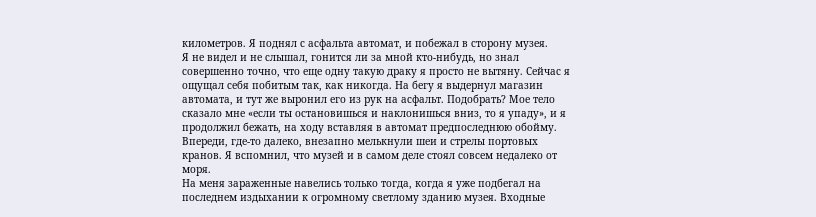километров. Я поднял с асфальта автомат, и побежал в сторону музея.
Я не видел и не слышал, гонится ли за мной кто-нибудь, но знал совершенно точно, что еще одну такую драку я просто не вытяну. Сейчас я ощущал себя побитым так, как никогда. На бегу я выдернул магазин автомата, и тут же выронил его из рук на асфальт. Подобрать? Мое тело сказало мне «если ты остановишься и наклонишься вниз, то я упаду», и я продолжил бежать, на ходу вставляя в автомат предпоследнюю обойму. Впереди, где-то далеко, внезапно мелькнули шеи и стрелы портовых кранов. Я вспомнил, что музей и в самом деле стоял совсем недалеко от моря.
На меня зараженные навелись только тогда, когда я уже подбегал на последнем издыхании к огромному светлому зданию музея. Входные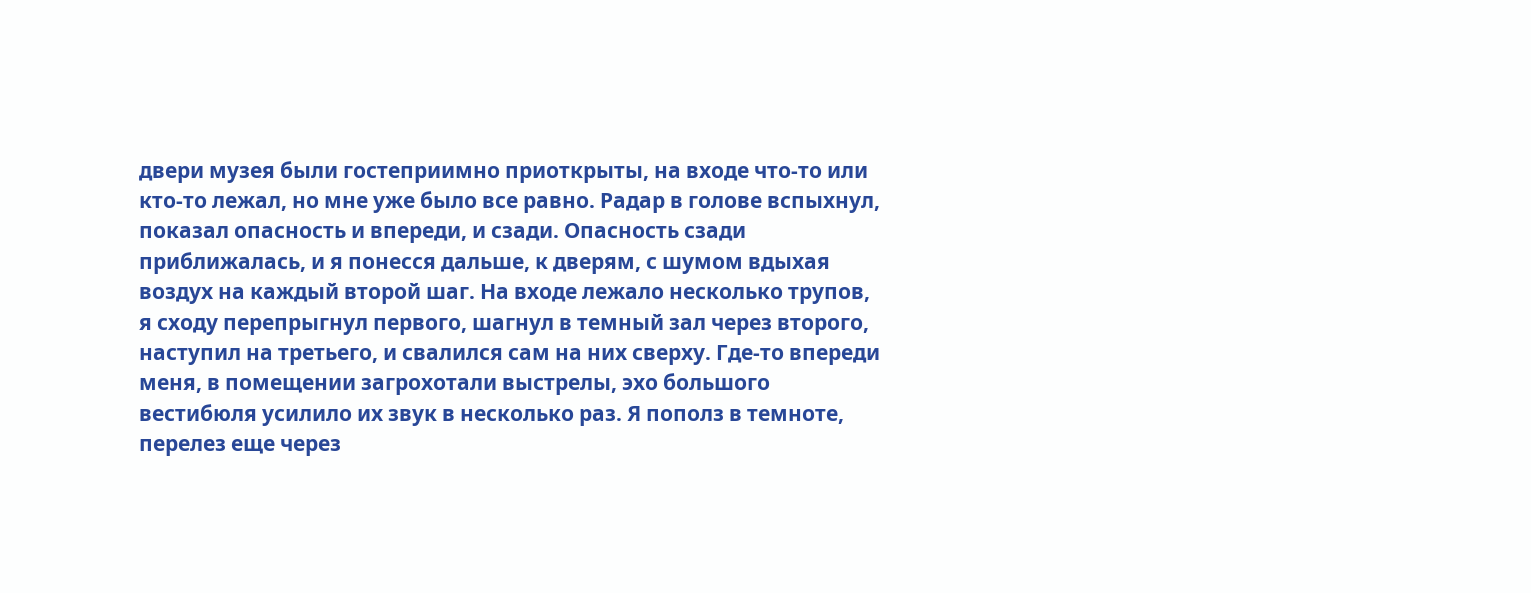двери музея были гостеприимно приоткрыты, на входе что-то или кто-то лежал, но мне уже было все равно. Радар в голове вспыхнул, показал опасность и впереди, и сзади. Опасность сзади приближалась, и я понесся дальше, к дверям, с шумом вдыхая воздух на каждый второй шаг. На входе лежало несколько трупов, я сходу перепрыгнул первого, шагнул в темный зал через второго, наступил на третьего, и свалился сам на них сверху. Где-то впереди меня, в помещении загрохотали выстрелы, эхо большого вестибюля усилило их звук в несколько раз. Я пополз в темноте, перелез еще через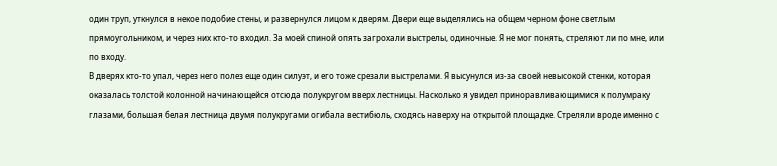один труп, уткнулся в некое подобие стены, и развернулся лицом к дверям. Двери еще выделялись на общем черном фоне светлым прямоугольником, и через них кто-то входил. За моей спиной опять загрохали выстрелы, одиночные. Я не мог понять, стреляют ли по мне, или по входу.
В дверях кто-то упал, через него полез еще один силуэт, и его тоже срезали выстрелами. Я высунулся из-за своей невысокой стенки, которая оказалась толстой колонной начинающейся отсюда полукругом вверх лестницы. Насколько я увидел приноравливающимися к полумраку глазами, большая белая лестница двумя полукругами огибала вестибюль, сходясь наверху на открытой площадке. Стреляли вроде именно с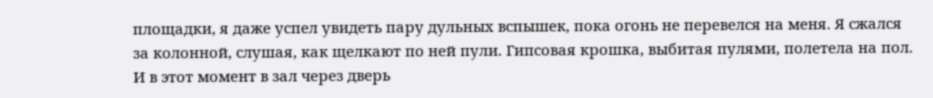площадки, я даже успел увидеть пару дульных вспышек, пока огонь не перевелся на меня. Я сжался за колонной, слушая, как щелкают по ней пули. Гипсовая крошка, выбитая пулями, полетела на пол.
И в этот момент в зал через дверь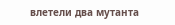влетели два мутанта